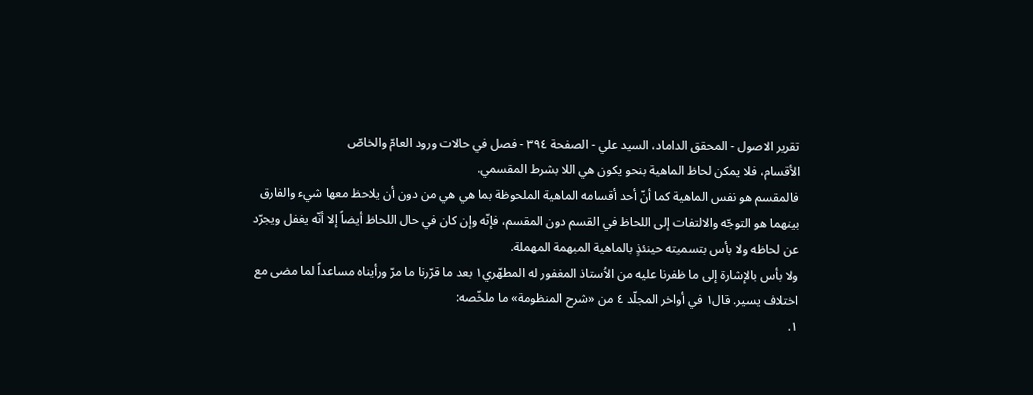تقریر الاصول - المحقق الداماد، السيد علي - الصفحة ٣٩٤ - فصل في حالات ورود العامّ والخاصّ
الأقسام، فلا يمكن لحاظ الماهية بنحو يكون هي اللا بشرط المقسمي.
فالمقسم هو نفس الماهية كما أنّ أحد أقسامه الماهية الملحوظة بما هي هي من دون أن يلاحظ معها شيء والفارق بينهما هو التوجّه والالتفات إلى اللحاظ في القسم دون المقسم، فإنّه وإن كان في حال اللحاظ أيضاً إلا أنّه يغفل ويجرّد عن لحاظه ولا بأس بتسميته حينئذٍ بالماهية المبهمة المهملة.
ولا بأس بالإشارة إلى ما ظفرنا عليه من الاُستاذ المغفور له المطهّري١ بعد ما قرّرنا ما مرّ ورأيناه مساعداً لما مضى مع اختلاف يسير. قال١ في أواخر المجلّد ٤ من «شرح المنظومة» ما ملخّصه:
١.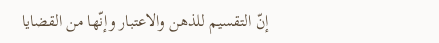إنّ التقسيم للذهن والاعتبار وإنّها من القضايا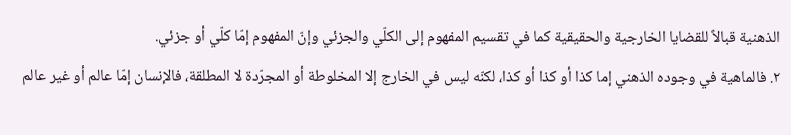الذهنية قبالاً للقضايا الخارجية والحقيقية كما في تقسيم المفهوم إلى الكلّي والجزئي وإنّ المفهوم إمّا كلّي أو جزئي.
٢. فالماهية في وجوده الذهني إما كذا أو كذا أو كذا، لكنّه ليس في الخارج إلا المخلوطة أو المجرّدة لا المطلقة، فالإنسان إمّا عالم أو غير عالم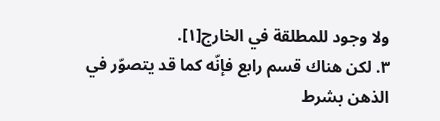ولا وجود للمطلقة في الخارج[١].
٣. لكن هناك قسم رابع فإنّه كما قد يتصوّر في الذهن بشرط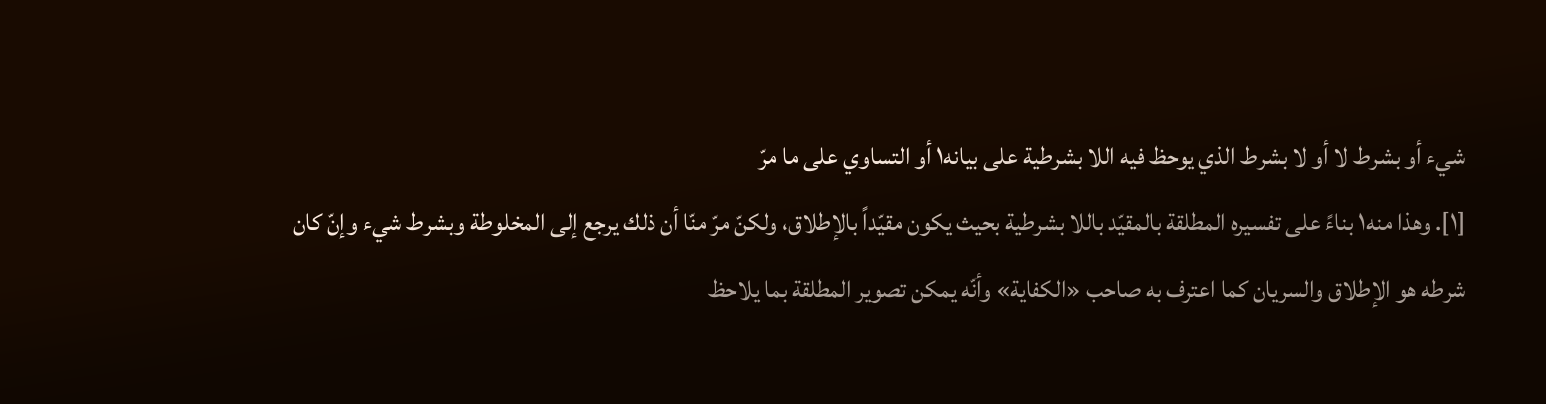شيء أو بشرط لا أو لا بشرط الذي يوحظ فيه اللا بشرطية على بيانه١ أو التساوي على ما مرّ
[١]. وهذا منه١ بناءً على تفسيره المطلقة بالمقيّد باللا بشرطية بحيث يكون مقيّداً بالإطلاق، ولكنّ مرّ منّا أن ذلك يرجع إلى المخلوطة وبشرط شيء وإنّ كان شرطه هو الإطلاق والسريان كما اعترف به صاحب «الكفاية» وأنّه يمكن تصوير المطلقة بما يلاحظ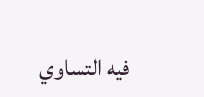فيه التساوي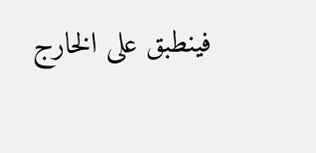فينطبق على الخارج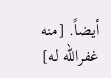أيضاً. [منه غفرالله له]